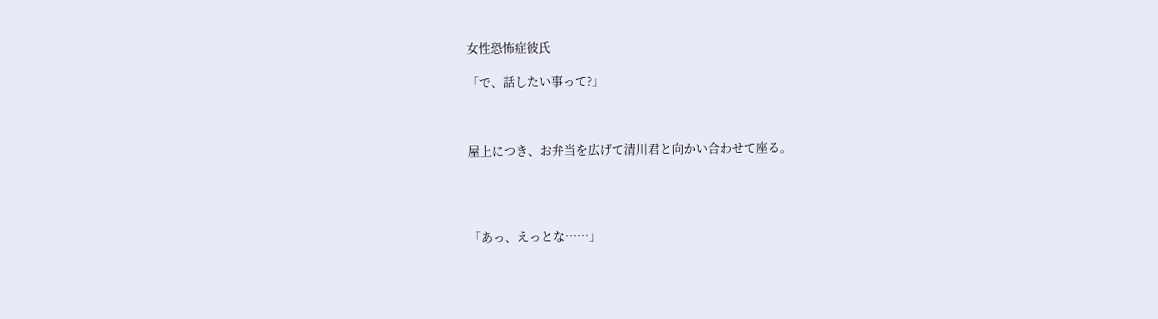女性恐怖症彼氏

「で、話したい事って?」



屋上につき、お弁当を広げて清川君と向かい合わせて座る。




「あっ、えっとな……」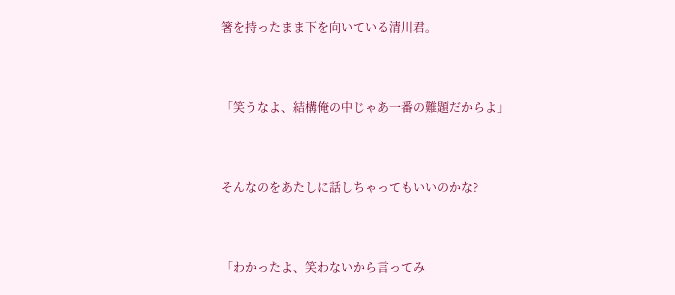箸を持ったまま下を向いている清川君。




「笑うなよ、結構俺の中じゃあ一番の難題だからよ」




そんなのをあたしに話しちゃってもいいのかな?




「わかったよ、笑わないから言ってみ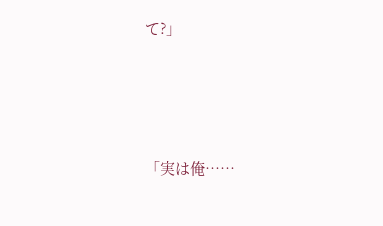て?」




「実は俺……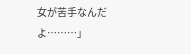女が苦手なんだよ………」